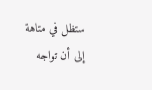ستظل في متاهة إلى أن تواجه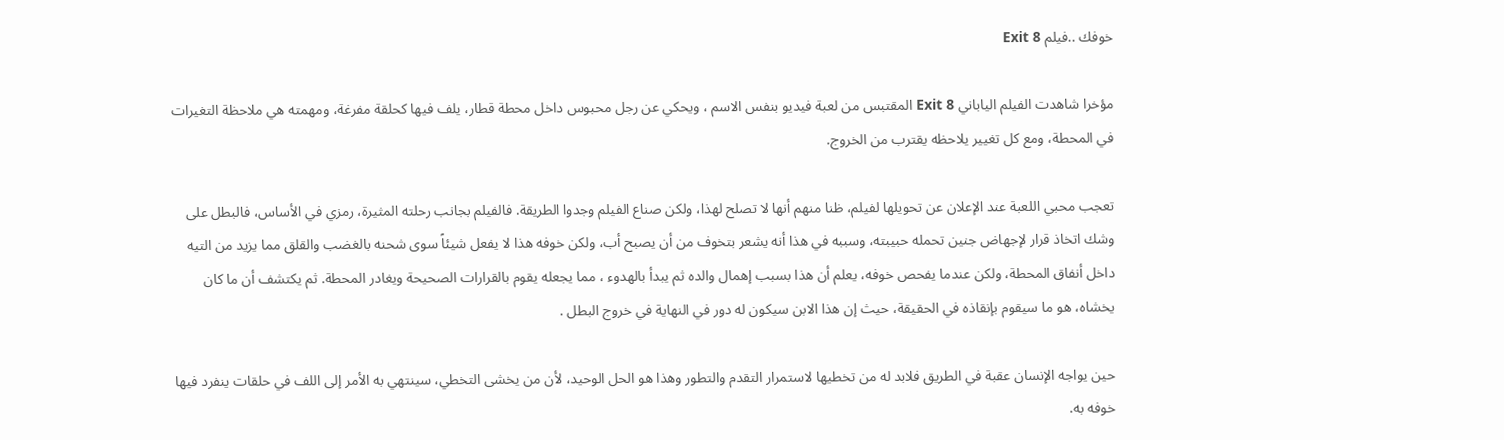خوفك ..فيلم Exit 8

مؤخرا شاهدت الفيلم الياباني Exit 8 المقتبس من لعبة فيديو بنفس الاسم ، ويحكي عن رجل محبوس داخل محطة قطار، يلف فيها كحلقة مفرغة، ومهمته هي ملاحظة التغيرات في المحطة، ومع كل تغيير يلاحظه يقترب من الخروج.

تعجب محبي اللعبة عند الإعلان عن تحويلها لفيلم، ظنا منهم أنها لا تصلح لهذا، ولكن صناع الفيلم وجدوا الطريقة. فالفيلم بجانب رحلته المثيرة، رمزي في الأساس، فالبطل على وشك اتخاذ قرار لإجهاض جنين تحمله حبيبته، وسببه في هذا أنه يشعر بتخوف من أن يصبح أب، ولكن خوفه هذا لا يفعل شيئاً سوى شحنه بالغضب والقلق مما يزيد من التيه داخل أنفاق المحطة، ولكن عندما يفحص خوفه، يعلم أن هذا بسبب إهمال والده ثم يبدأ بالهدوء ، مما يجعله يقوم بالقرارات الصحيحة ويغادر المحطة. ثم يكتشف أن ما كان يخشاه، هو ما سيقوم بإنقاذه في الحقيقة، حيث إن هذا الابن سيكون له دور في النهاية في خروج البطل .

حين يواجه الإنسان عقبة في الطريق فلابد له من تخطيها لاستمرار التقدم والتطور وهذا هو الحل الوحيد، لأن من يخشى التخطي، سينتهي به الأمر إلى اللف في حلقات ينفرد فيها خوفه به.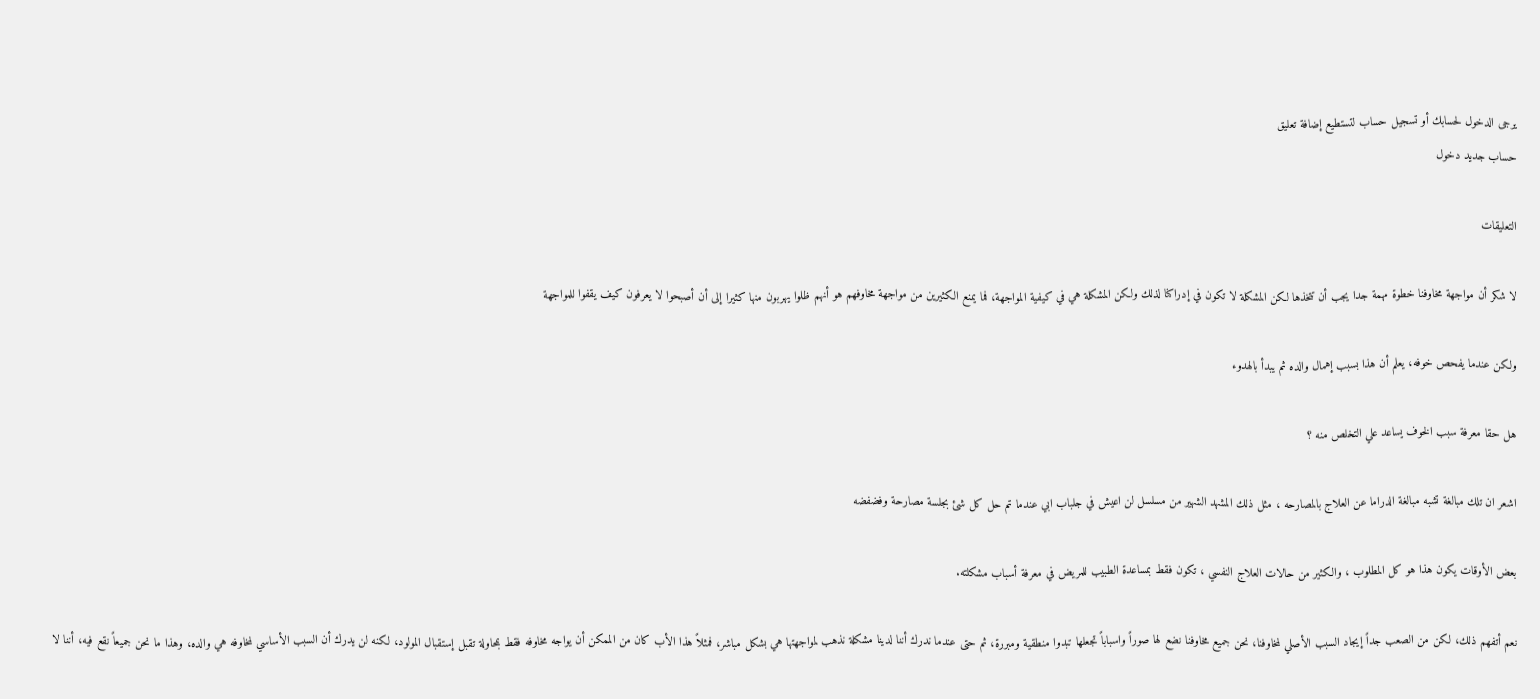يرجى الدخول لحسابك أو تسجيل حساب لتستطيع إضافة تعليق
حساب جديد دخول

التعليقات

لا شكر أن مواجهة مخاوفنا خطوة مهمة جدا يجب أن تتخذها لكن المشكلة لا تكون في إدراكنا لذلك ولكن المشكلة هي في كيفية المواجهة، فما يمنع الكثيرين من مواجهة مخاوفهم هو أنهم ظلوا يهربون منها كثيرا إلى أن أصبحوا لا يعرفون كيف يقفوا للمواجهة

ولكن عندما يفحص خوفه، يعلم أن هذا بسبب إهمال والده ثم يبدأ بالهدوء

هل حقا معرفة سبب الخوف يساعد علي التخلص منه ؟

اشعر ان تلك مبالغة تشبه مبالغة الدراما عن العلاج بالمصارحه ، مثل ذلك المشهد الشهير من مسلسل لن اعيش في جلباب ابي عندما تم حل كل شئ بجلسة مصارحة وفضفضه

بعض الأوقات يكون هذا هو كل المطلوب ، والكثير من حالات العلاج النفسي ، تكون فقط بمساعدة الطبيب للمريض في معرفة أسباب مشكلته.

نعم أتفهم ذلك، لكن من الصعب جداً إيجاد السبب الأصلي لمخاوفنا، نحن جميع مخاوفنا نضع لها صوراً واسباباً تجعلها تبدوا منطقية ومبررة، ثم حتى عندما ندرك أننا لدينا مشكلة نذهب لمواجهتها هي بشكل مباشر، فمثلاً هذا الأب كان من الممكن أن يواجه مخاوفه فقط بمحاولة تقبل إستقبال المولود، لكنه لن يدرك أن السبب الأساسي لمخاوفه هي والده، وهذا ما نحن جميعاً نقع فيه، أننا لا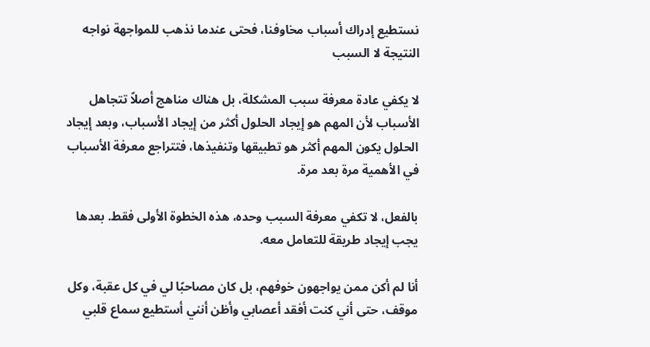نستطيع إدراك أسباب مخاوفنا، فحتى عندما نذهب للمواجهة نواجه النتيجة لا السبب

لا يكفي عادة معرفة سبب المشكلة، بل هناك مناهج أصلاً تتجاهل الأسباب لأن المهم هو إيجاد الحلول أكثر من إيجاد الأسباب، وبعد إيجاد الحلول يكون المهم أكثر هو تطبيقها وتنفيذها، فتتراجع معرفة الأسباب في الأهمية مرة بعد مرة.

بالفعل، لا تكفي معرفة السبب وحده، هذه الخطوة الأولى فقط. بعدها يجب إيجاد طريقة للتعامل معه.

أنا لم أكن ممن يواجهون خوفهم، بل كان مصاحبًا لي في كل عقبة، وكل موقف، حتى أني كنت أفقد أعصابي وأظن أنني أستطيع سماع قلبي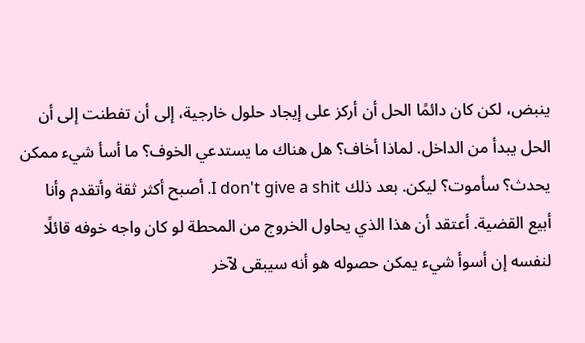ينبض، لكن كان دائمًا الحل أن أركز على إيجاد حلول خارجية، إلى أن تفطنت إلى أن الحل يبدأ من الداخل. لماذا أخاف؟ هل هناك ما يستدعي الخوف؟ ما أسأ شيء ممكن يحدث؟ سأموت؟ ليكن. بعد ذلك I don't give a shit. أصبح أكثر ثقة وأتقدم وأنا أبيع القضية. أعتقد أن هذا الذي يحاول الخروج من المحطة لو كان واجه خوفه قائلًا لنفسه إن أسوأ شيء يمكن حصوله هو أنه سيبقى لآخر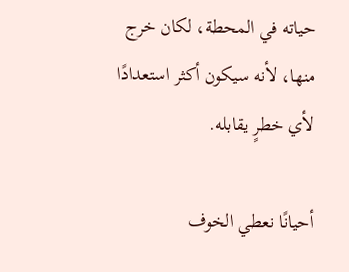حياته في المحطة، لكان خرج منها، لأنه سيكون أكثر استعدادًا لأي خطرٍ يقابله.

أحيانًا نعطي الخوف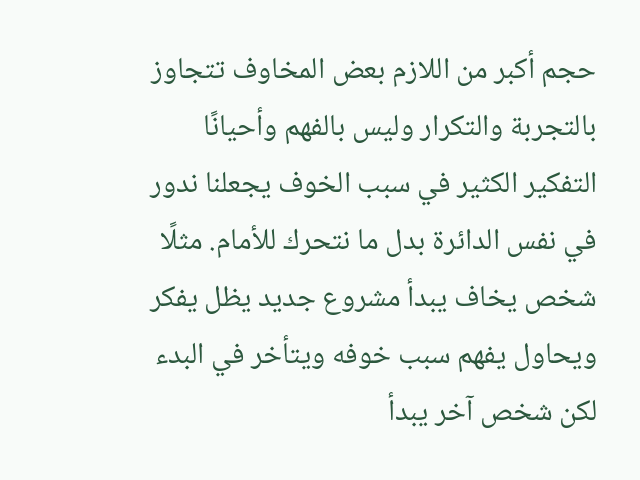حجم أكبر من اللازم بعض المخاوف تتجاوز بالتجربة والتكرار وليس بالفهم وأحيانًا التفكير الكثير في سبب الخوف يجعلنا ندور في نفس الدائرة بدل ما نتحرك للأمام. مثلًا شخص يخاف يبدأ مشروع جديد يظل يفكر ويحاول يفهم سبب خوفه ويتأخر في البدء لكن شخص آخر يبدأ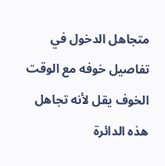متجاهل الدخول في تفاصيل خوفه مع الوقت الخوف يقل لأنه تجاهل هذه الدائرة